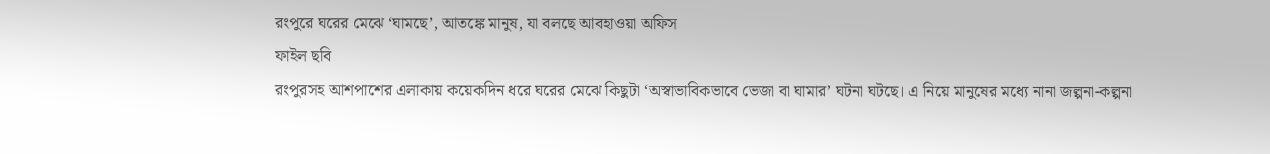রংপুরে ঘরের মেঝে ‘ঘামছে’, আতঙ্কে মানুষ, যা বলছে আবহাওয়া অফিস
ফাইল ছবি
রংপুরসহ আশপাশের এলাকায় কয়েকদিন ধরে ঘরের মেঝে কিছুটা ‘অস্বাভাবিকভাবে ভেজা বা ঘামার’ ঘটনা ঘটছে। এ নিয়ে মানুষের মধ্যে নানা জল্পনা-কল্পনা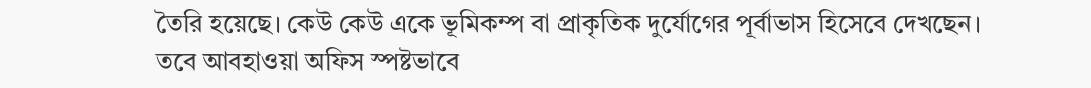তৈরি হয়েছে। কেউ কেউ একে ভূমিকম্প বা প্রাকৃতিক দুর্যোগের পূর্বাভাস হিসেবে দেখছেন।
তবে আবহাওয়া অফিস স্পষ্টভাবে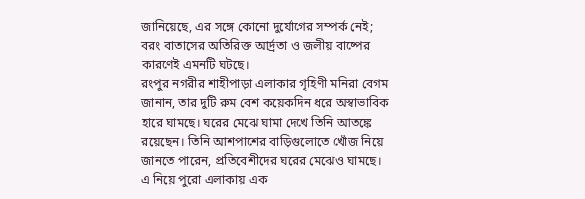জানিয়েছে, এর সঙ্গে কোনো দুর্যোগের সম্পর্ক নেই; বরং বাতাসের অতিরিক্ত আর্দ্রতা ও জলীয় বাষ্পের কারণেই এমনটি ঘটছে।
রংপুর নগরীর শাহীপাড়া এলাকার গৃহিণী মনিরা বেগম জানান, তার দুটি রুম বেশ কয়েকদিন ধরে অস্বাভাবিক হারে ঘামছে। ঘরের মেঝে ঘামা দেখে তিনি আতঙ্কে রয়েছেন। তিনি আশপাশের বাড়িগুলোতে খোঁজ নিয়ে জানতে পারেন, প্রতিবেশীদের ঘরের মেঝেও ঘামছে। এ নিয়ে পুরো এলাকায় এক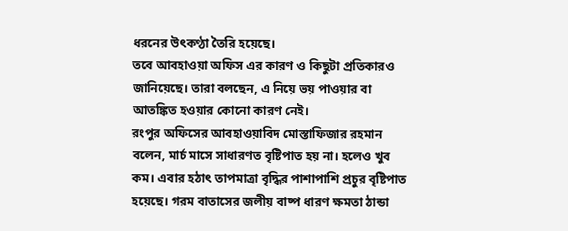ধরনের উৎকণ্ঠা তৈরি হয়েছে।
তবে আবহাওয়া অফিস এর কারণ ও কিছুটা প্রতিকারও জানিয়েছে। তারা বলছেন, এ নিয়ে ভয় পাওয়ার বা আতঙ্কিত হওয়ার কোনো কারণ নেই।
রংপুর অফিসের আবহাওয়াবিদ মোস্তাফিজার রহমান বলেন, মার্চ মাসে সাধারণত বৃষ্টিপাত হয় না। হলেও খুব কম। এবার হঠাৎ তাপমাত্রা বৃদ্ধির পাশাপাশি প্রচুর বৃষ্টিপাত হয়েছে। গরম বাতাসের জলীয় বাষ্প ধারণ ক্ষমতা ঠান্ডা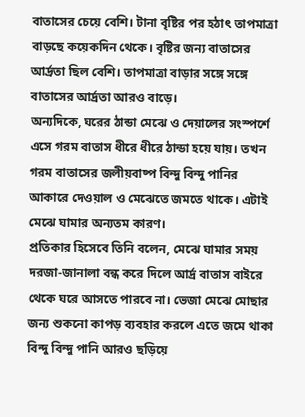বাতাসের চেয়ে বেশি। টানা বৃষ্টির পর হঠাৎ তাপমাত্রা বাড়ছে কয়েকদিন থেকে। বৃষ্টির জন্য বাতাসের আর্দ্রতা ছিল বেশি। তাপমাত্রা বাড়ার সঙ্গে সঙ্গে বাতাসের আর্দ্রতা আরও বাড়ে।
অন্যদিকে, ঘরের ঠান্ডা মেঝে ও দেয়ালের সংস্পর্শে এসে গরম বাতাস ধীরে ধীরে ঠান্ডা হয়ে যায়। তখন গরম বাতাসের জলীয়বাষ্প বিন্দু বিন্দু পানির আকারে দেওয়াল ও মেঝেতে জমতে থাকে। এটাই মেঝে ঘামার অন্যতম কারণ।
প্রতিকার হিসেবে তিনি বলেন, মেঝে ঘামার সময় দরজা-জানালা বন্ধ করে দিলে আর্দ্র বাতাস বাইরে থেকে ঘরে আসতে পারবে না। ভেজা মেঝে মোছার জন্য শুকনো কাপড় ব্যবহার করলে এতে জমে থাকা বিন্দু বিন্দু পানি আরও ছড়িয়ে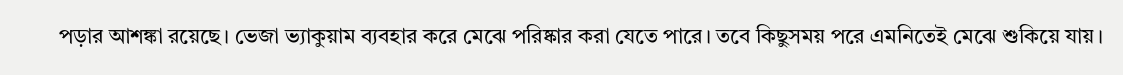পড়ার আশঙ্কা রয়েছে। ভেজা ভ্যাকুয়াম ব্যবহার করে মেঝে পরিষ্কার করা যেতে পারে। তবে কিছুসময় পরে এমনিতেই মেঝে শুকিয়ে যায়।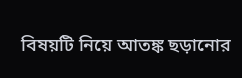বিষয়টি নিয়ে আতঙ্ক ছড়ানোর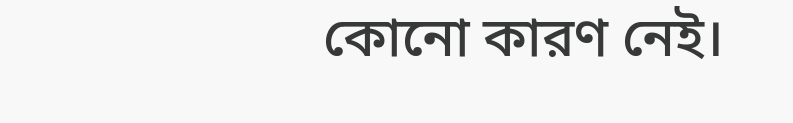কোনো কারণ নেই।